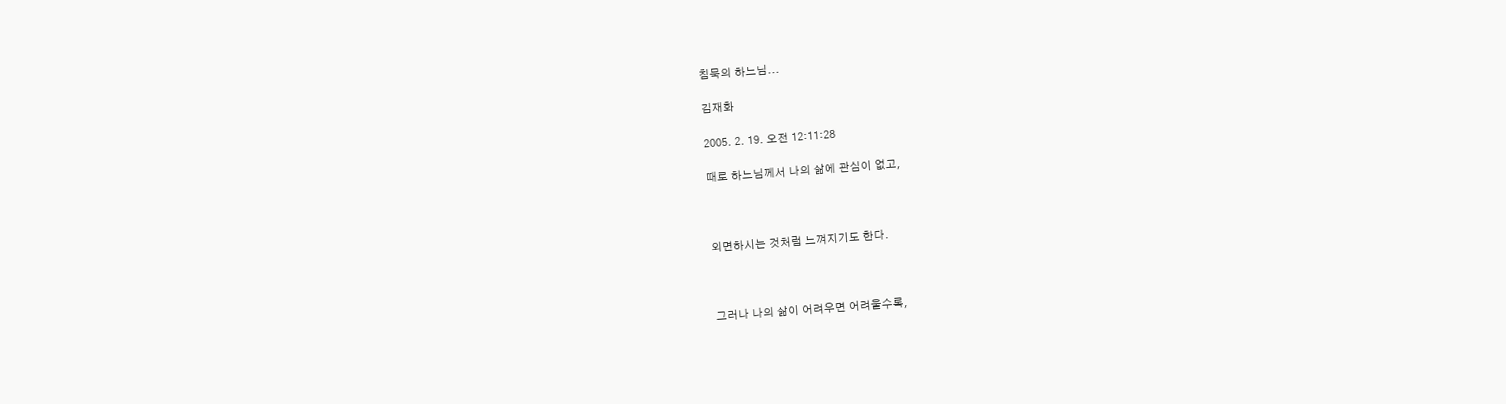침묵의 하느님...

김재화

2005. 2. 19. 오전 12:11:28

때로 하느님께서 나의 삶에 관심이 없고,



외면하시는 것처럼 느껴지기도 한다.



그러나 나의 삶이 어려우면 어려울수록,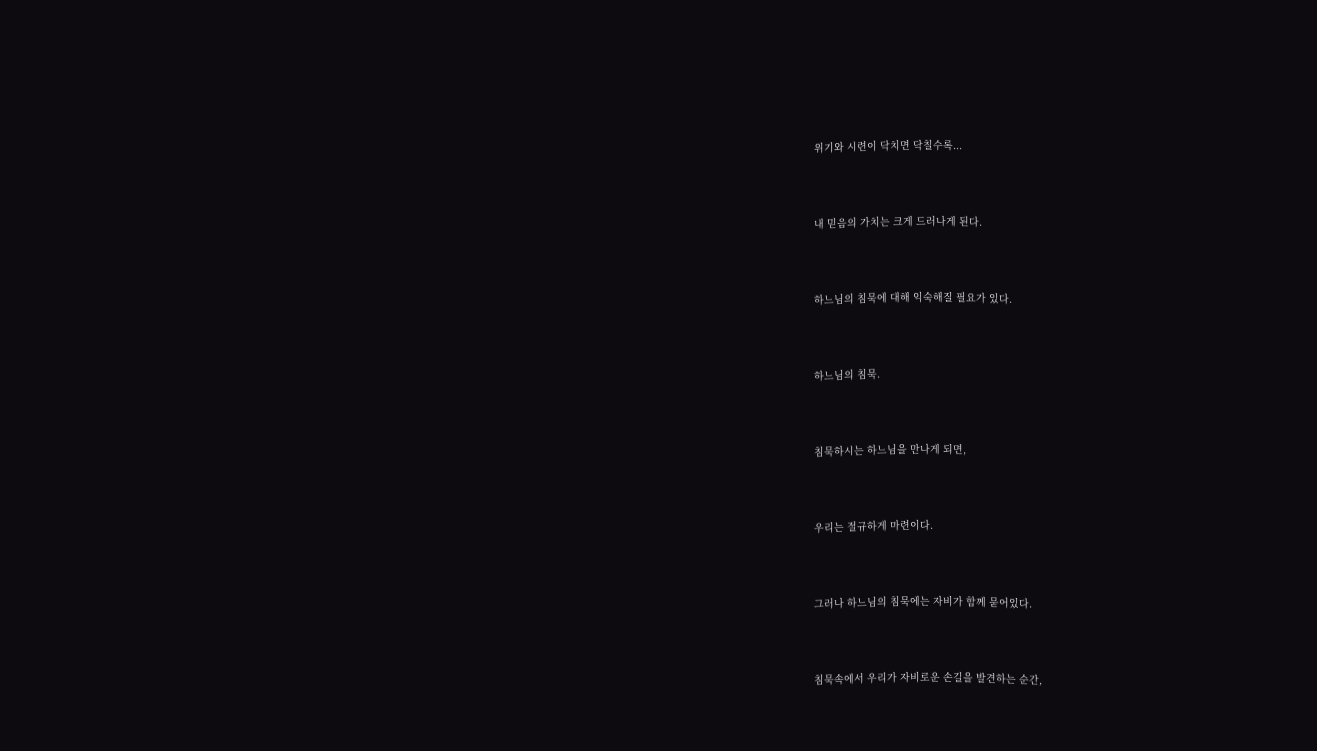위기와 시련이 닥치면 닥칠수록...



내 믿음의 가치는 크게 드러나게 된다.



하느님의 침묵에 대해 익숙해질 필요가 있다.



하느님의 침묵.



침묵하시는 하느님을 만나게 되면,



우리는 절규하게 마련이다.



그러나 하느님의 침묵에는 자비가 함께 묻어있다.



침묵속에서 우리가 자비로운 손길을 발견하는 순간,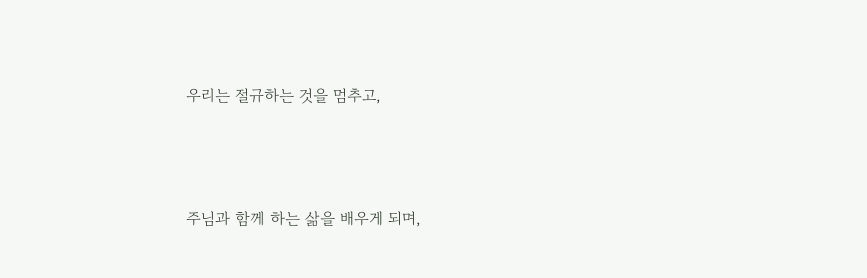우리는 절규하는 것을 멈추고,



주님과 함께 하는 삶을 배우게 되며,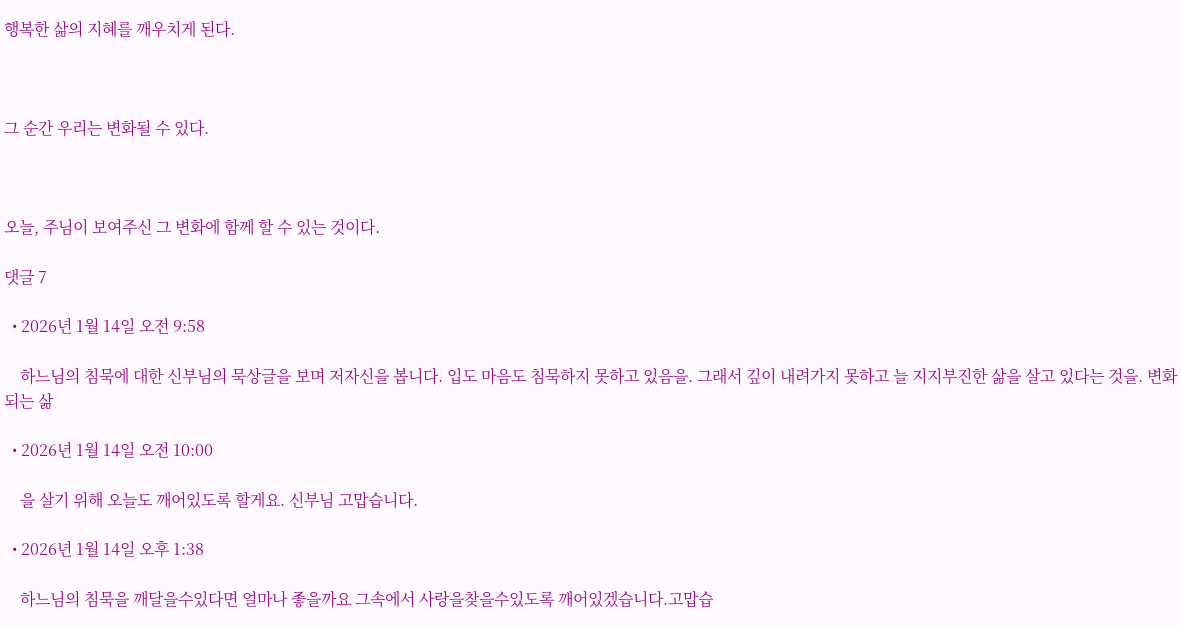행복한 삶의 지혜를 깨우치게 된다.



그 순간 우리는 변화될 수 있다.



오늘, 주님이 보여주신 그 변화에 함께 할 수 있는 것이다.

댓글 7

  • 2026년 1월 14일 오전 9:58

    하느님의 침묵에 대한 신부님의 묵상글을 보며 저자신을 봅니다. 입도 마음도 침묵하지 못하고 있음을. 그래서 깊이 내려가지 못하고 늘 지지부진한 삶을 살고 있다는 것을. 변화되는 삶

  • 2026년 1월 14일 오전 10:00

    을 살기 위해 오늘도 깨어있도록 할게요. 신부님 고맙습니다.

  • 2026년 1월 14일 오후 1:38

    하느님의 침묵을 깨달을수있다면 얼마나 좋을까요 그속에서 사랑을찾을수있도록 깨어있겠습니다.고맙습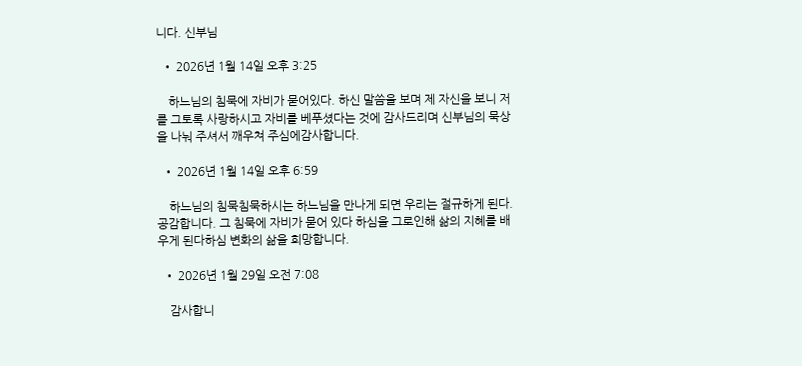니다. 신부님

  • 2026년 1월 14일 오후 3:25

    하느님의 침묵에 자비가 묻어있다. 하신 말씀을 보며 제 자신을 보니 저를 그토록 사랑하시고 자비를 베푸셨다는 것에 감사드리며 신부님의 묵상을 나눠 주셔서 깨우쳐 주심에감사합니다.

  • 2026년 1월 14일 오후 6:59

    하느님의 침묵침묵하시는 하느님을 만나게 되면 우리는 절규하게 된다. 공감합니다. 그 침묵에 자비가 묻어 있다 하심을 그로인해 삶의 지혜를 배우게 된다하심 변화의 삶을 희망합니다.

  • 2026년 1월 29일 오전 7:08

    감사합니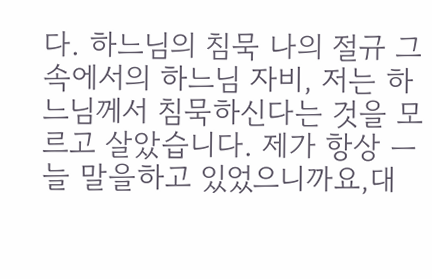다. 하느님의 침묵 나의 절규 그 속에서의 하느님 자비, 저는 하느님께서 침묵하신다는 것을 모르고 살았습니다. 제가 항상 ㅡ늘 말을하고 있었으니까요,대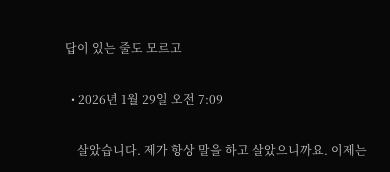답이 있는 줄도 모르고

  • 2026년 1월 29일 오전 7:09

    살았습니다. 제가 항상 말을 하고 살았으니까요. 이제는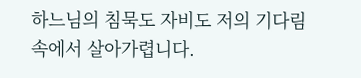하느님의 침묵도 자비도 저의 기다림속에서 살아가렵니다.